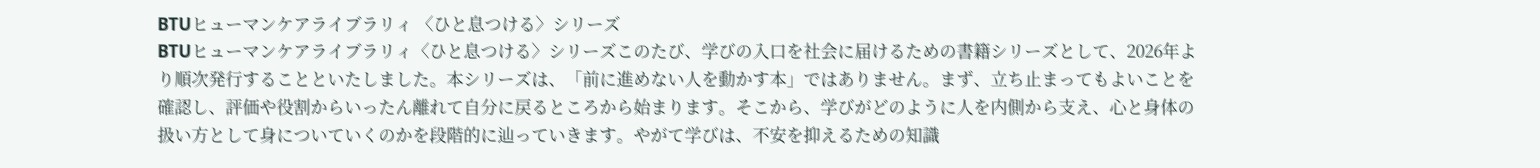BTUヒューマンケアライブラリィ 〈ひと息つける〉シリーズ
BTUヒューマンケアライブラリィ〈ひと息つける〉シリーズこのたび、学びの入口を社会に届けるための書籍シリーズとして、2026年より順次発行することといたしました。本シリーズは、「前に進めない人を動かす本」ではありません。まず、立ち止まってもよいことを確認し、評価や役割からいったん離れて自分に戻るところから始まります。そこから、学びがどのように人を内側から支え、心と身体の扱い方として身についていくのかを段階的に辿っていきます。やがて学びは、不安を抑えるための知識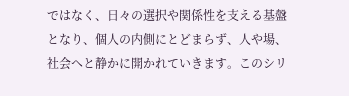ではなく、日々の選択や関係性を支える基盤となり、個人の内側にとどまらず、人や場、社会へと静かに開かれていきます。このシリ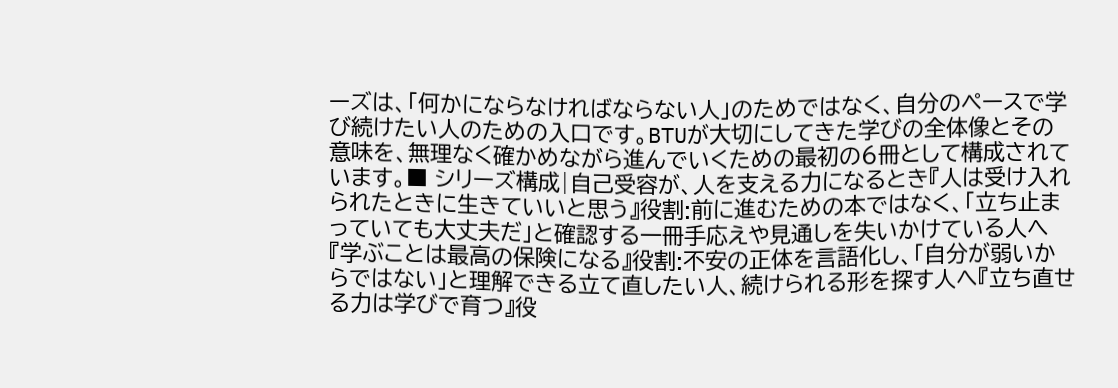ーズは、「何かにならなければならない人」のためではなく、自分のペースで学び続けたい人のための入口です。BTUが大切にしてきた学びの全体像とその意味を、無理なく確かめながら進んでいくための最初の6冊として構成されています。■ シリーズ構成|自己受容が、人を支える力になるとき『人は受け入れられたときに生きていいと思う』役割:前に進むための本ではなく、「立ち止まっていても大丈夫だ」と確認する一冊手応えや見通しを失いかけている人へ『学ぶことは最高の保険になる』役割:不安の正体を言語化し、「自分が弱いからではない」と理解できる立て直したい人、続けられる形を探す人へ『立ち直せる力は学びで育つ』役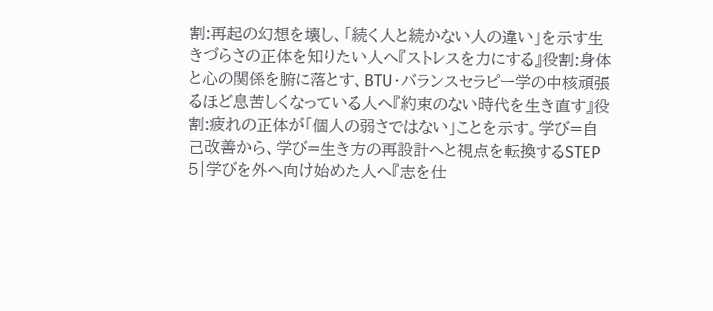割:再起の幻想を壊し、「続く人と続かない人の違い」を示す生きづらさの正体を知りたい人へ『ストレスを力にする』役割:身体と心の関係を腑に落とす、BTU・バランスセラピー学の中核頑張るほど息苦しくなっている人へ『約束のない時代を生き直す』役割:疲れの正体が「個人の弱さではない」ことを示す。学び=自己改善から、学び=生き方の再設計へと視点を転換するSTEP 5|学びを外へ向け始めた人へ『志を仕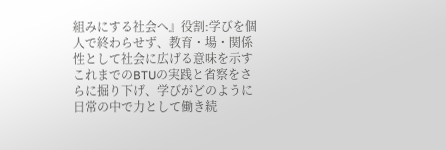組みにする社会へ』役割:学びを個人で終わらせず、教育・場・関係性として社会に広げる意味を示すこれまでのBTUの実践と省察をさらに掘り下げ、学びがどのように日常の中で力として働き続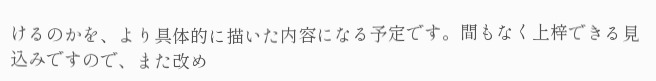けるのかを、より具体的に描いた内容になる予定です。間もなく上梓できる見込みですので、また改め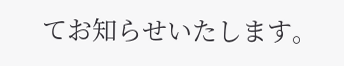てお知らせいたします。